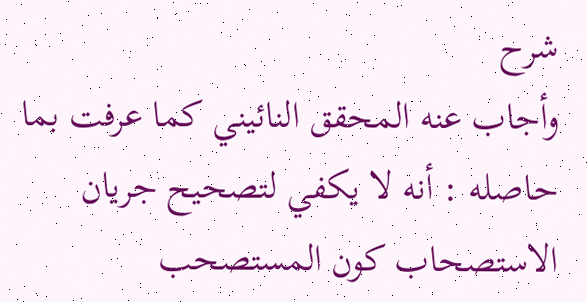شرح
وأجاب عنه المحقق النائيني كما عرفت بما حاصله : أنه لا يكفي لتصحيح جريان الاستصحاب كون المستصحب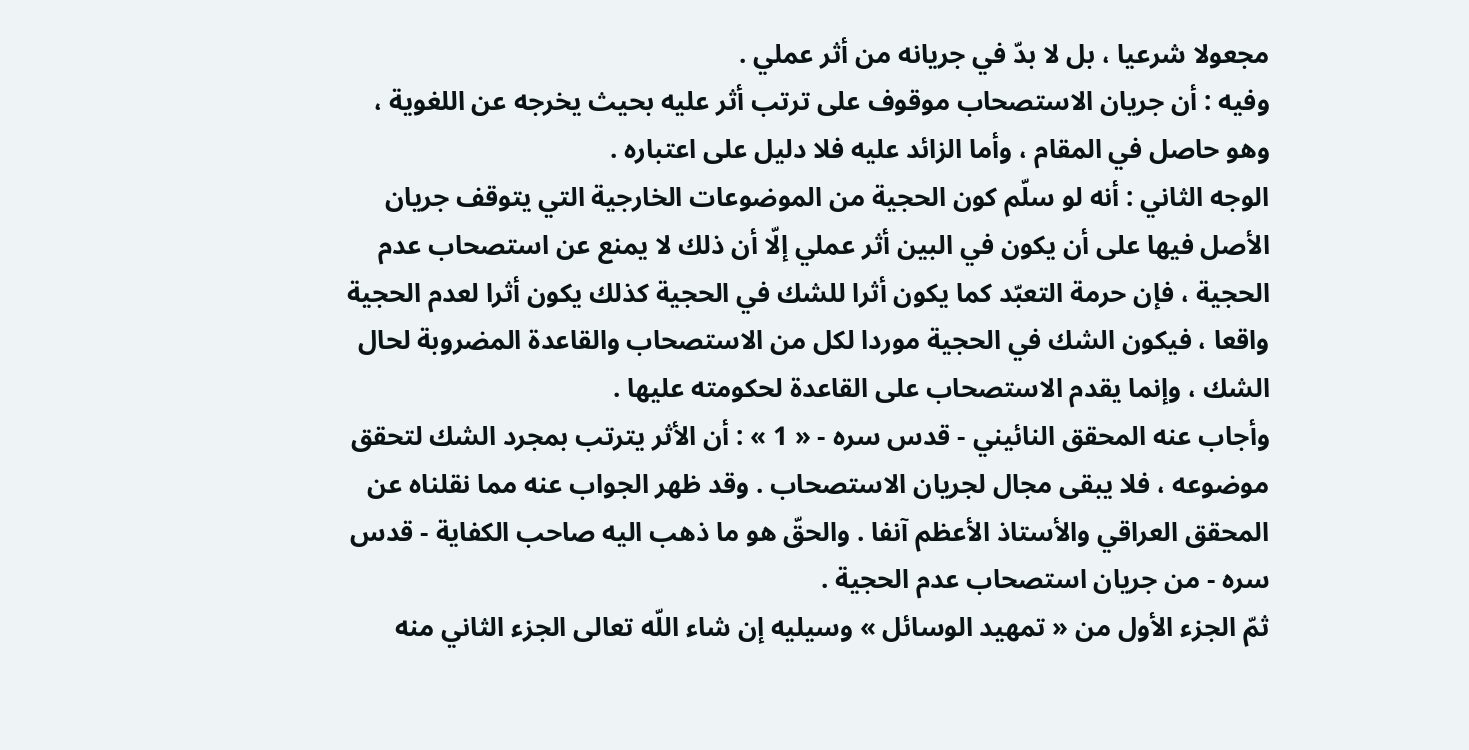مجعولا شرعيا ، بل لا بدّ في جريانه من أثر عملي .
وفيه : أن جريان الاستصحاب موقوف على ترتب أثر عليه بحيث يخرجه عن اللغوية ، وهو حاصل في المقام ، وأما الزائد عليه فلا دليل على اعتباره .
الوجه الثاني : أنه لو سلّم كون الحجية من الموضوعات الخارجية التي يتوقف جريان الأصل فيها على أن يكون في البين أثر عملي إلّا أن ذلك لا يمنع عن استصحاب عدم الحجية ، فإن حرمة التعبّد كما يكون أثرا للشك في الحجية كذلك يكون أثرا لعدم الحجية واقعا ، فيكون الشك في الحجية موردا لكل من الاستصحاب والقاعدة المضروبة لحال الشك ، وإنما يقدم الاستصحاب على القاعدة لحكومته عليها .
وأجاب عنه المحقق النائيني - قدس سره - « 1 » : أن الأثر يترتب بمجرد الشك لتحقق موضوعه ، فلا يبقى مجال لجريان الاستصحاب . وقد ظهر الجواب عنه مما نقلناه عن المحقق العراقي والأستاذ الأعظم آنفا . والحقّ هو ما ذهب اليه صاحب الكفاية - قدس سره - من جريان استصحاب عدم الحجية .
ثمّ الجزء الأول من « تمهيد الوسائل » وسيليه إن شاء اللّه تعالى الجزء الثاني منه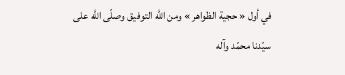في أول « حجية الظواهر » ومن اللّه التوفيق وصلّى اللّه على سيّدنا محمّد وآله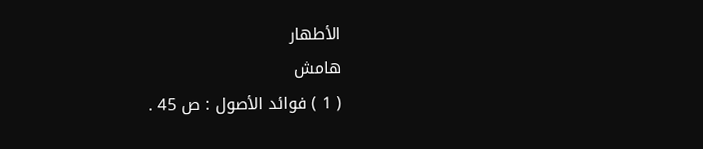الأطهار
هامش
( 1 ) فوائد الأصول : ص 45 .